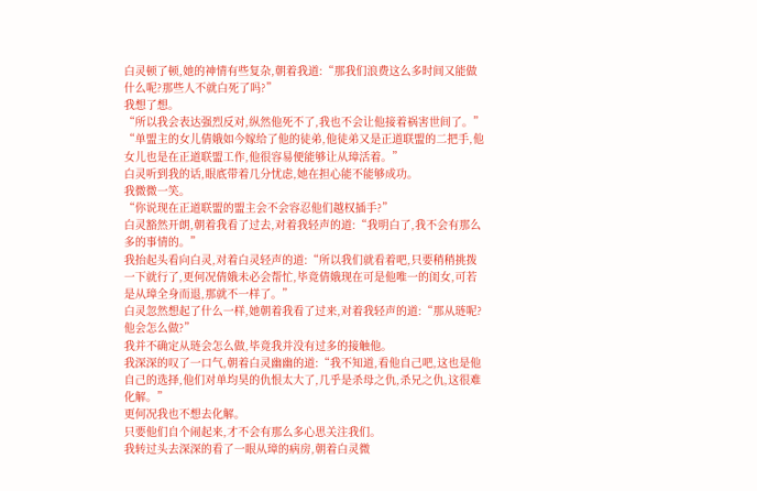白灵顿了顿,她的神情有些复杂,朝着我道:“那我们浪费这么多时间又能做什么呢?那些人不就白死了吗?”
我想了想。
“所以我会表达强烈反对,纵然他死不了,我也不会让他接着祸害世间了。”
“单盟主的女儿倩娥如今嫁给了他的徒弟,他徒弟又是正道联盟的二把手,他女儿也是在正道联盟工作,他很容易便能够让从璋活着。”
白灵听到我的话,眼底带着几分忧虑,她在担心能不能够成功。
我微微一笑。
“你说现在正道联盟的盟主会不会容忍他们越权插手?”
白灵豁然开朗,朝着我看了过去,对着我轻声的道:“我明白了,我不会有那么多的事情的。”
我抬起头看向白灵,对着白灵轻声的道:“所以我们就看着吧,只要稍稍挑拨一下就行了,更何况倩娥未必会帮忙,毕竟倩娥现在可是他唯一的闺女,可若是从璋全身而退,那就不一样了。”
白灵忽然想起了什么一样,她朝着我看了过来,对着我轻声的道:“那从琏呢?他会怎么做?”
我并不确定从琏会怎么做,毕竟我并没有过多的接触他。
我深深的叹了一口气,朝着白灵幽幽的道:“我不知道,看他自己吧,这也是他自己的选择,他们对单均昊的仇恨太大了,几乎是杀母之仇,杀兄之仇,这很难化解。”
更何况我也不想去化解。
只要他们自个闹起来,才不会有那么多心思关注我们。
我转过头去深深的看了一眼从璋的病房,朝着白灵微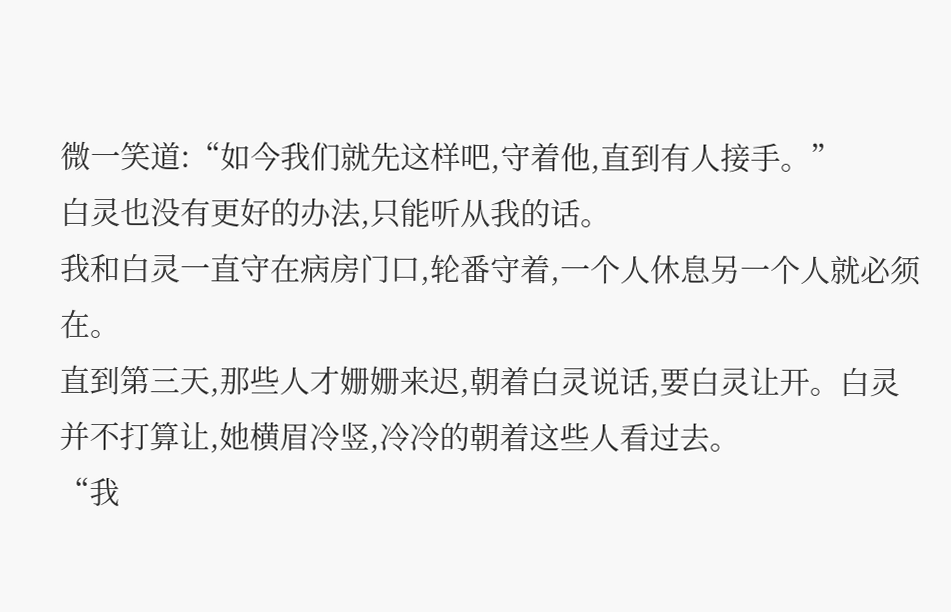微一笑道:“如今我们就先这样吧,守着他,直到有人接手。”
白灵也没有更好的办法,只能听从我的话。
我和白灵一直守在病房门口,轮番守着,一个人休息另一个人就必须在。
直到第三天,那些人才姗姗来迟,朝着白灵说话,要白灵让开。白灵并不打算让,她横眉冷竖,冷冷的朝着这些人看过去。
“我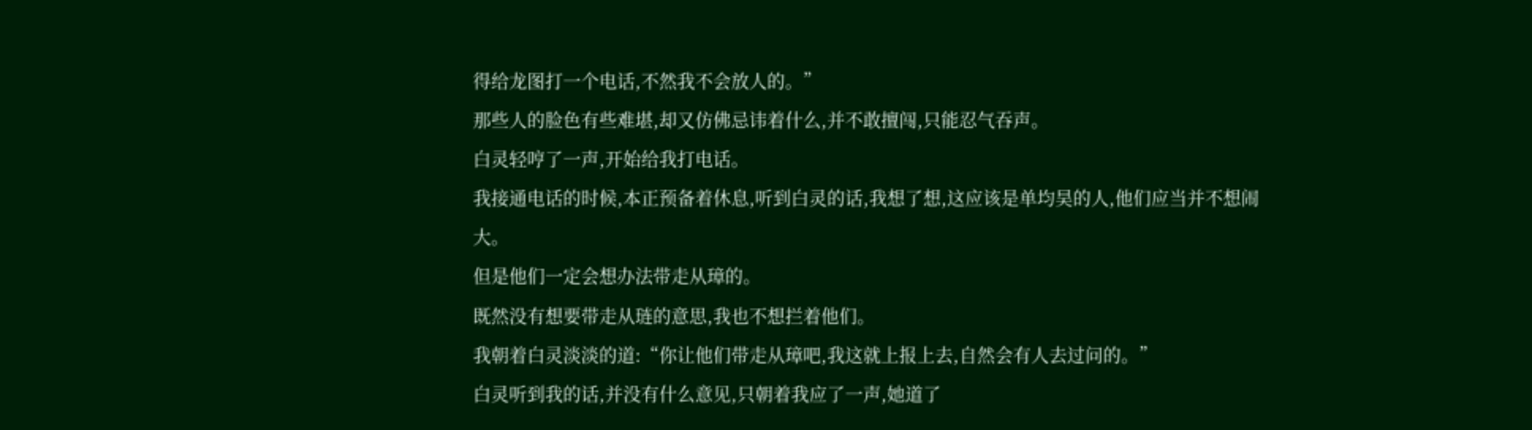得给龙图打一个电话,不然我不会放人的。”
那些人的脸色有些难堪,却又仿佛忌讳着什么,并不敢擅闯,只能忍气吞声。
白灵轻哼了一声,开始给我打电话。
我接通电话的时候,本正预备着休息,听到白灵的话,我想了想,这应该是单均昊的人,他们应当并不想闹大。
但是他们一定会想办法带走从璋的。
既然没有想要带走从琏的意思,我也不想拦着他们。
我朝着白灵淡淡的道:“你让他们带走从璋吧,我这就上报上去,自然会有人去过问的。”
白灵听到我的话,并没有什么意见,只朝着我应了一声,她道了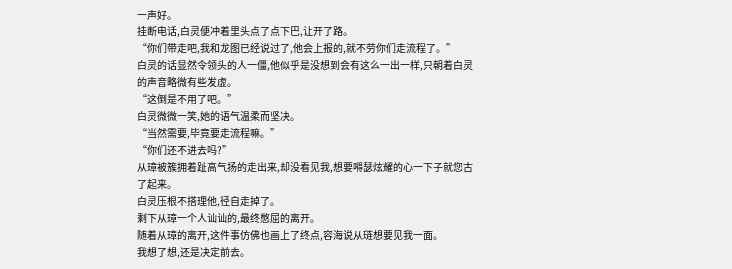一声好。
挂断电话,白灵便冲着里头点了点下巴,让开了路。
“你们带走吧,我和龙图已经说过了,他会上报的,就不劳你们走流程了。”
白灵的话显然令领头的人一僵,他似乎是没想到会有这么一出一样,只朝着白灵的声音略微有些发虚。
“这倒是不用了吧。”
白灵微微一笑,她的语气温柔而坚决。
“当然需要,毕竟要走流程嘛。”
“你们还不进去吗?”
从璋被簇拥着趾高气扬的走出来,却没看见我,想要嘚瑟炫耀的心一下子就您古了起来。
白灵压根不搭理他,径自走掉了。
剩下从璋一个人讪讪的,最终憋屈的离开。
随着从璋的离开,这件事仿佛也画上了终点,容海说从琏想要见我一面。
我想了想,还是决定前去。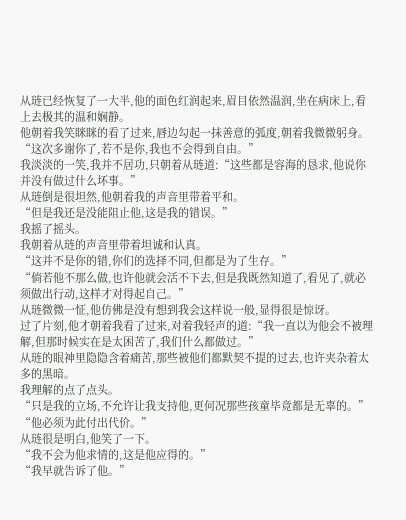从琏已经恢复了一大半,他的面色红润起来,眉目依然温润,坐在病床上,看上去极其的温和娴静。
他朝着我笑眯眯的看了过来,唇边勾起一抹善意的弧度,朝着我微微躬身。
“这次多谢你了,若不是你,我也不会得到自由。”
我淡淡的一笑,我并不居功,只朝着从琏道:“这些都是容海的恳求,他说你并没有做过什么坏事。”
从琏倒是很坦然,他朝着我的声音里带着平和。
“但是我还是没能阻止他,这是我的错误。”
我摇了摇头。
我朝着从琏的声音里带着坦诚和认真。
“这并不是你的错,你们的选择不同,但都是为了生存。”
“倘若他不那么做,也许他就会活不下去,但是我既然知道了,看见了,就必须做出行动,这样才对得起自己。”
从琏微微一怔,他仿佛是没有想到我会这样说一般,显得很是惊讶。
过了片刻,他才朝着我看了过来,对着我轻声的道:“我一直以为他会不被理解,但那时候实在是太困苦了,我们什么都做过。”
从琏的眼神里隐隐含着痛苦,那些被他们都默契不提的过去,也许夹杂着太多的黑暗。
我理解的点了点头。
“只是我的立场,不允许让我支持他,更何况那些孩童毕竟都是无辜的。”
“他必须为此付出代价。”
从琏很是明白,他笑了一下。
“我不会为他求情的,这是他应得的。”
“我早就告诉了他。”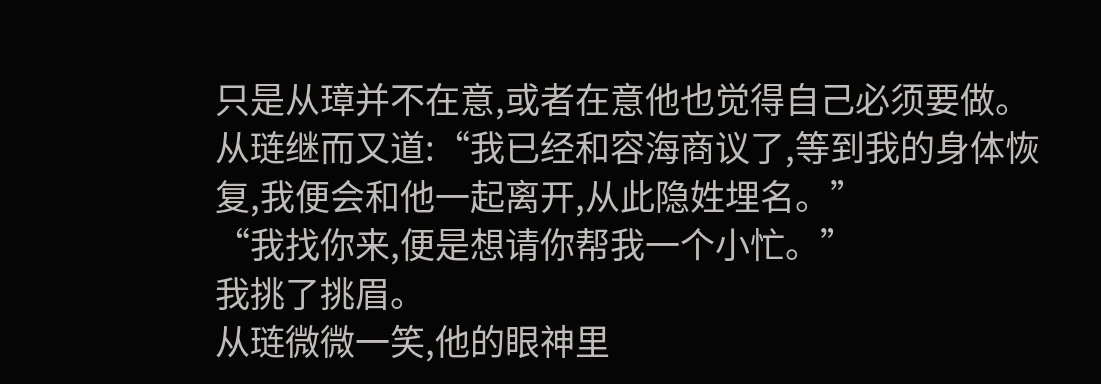只是从璋并不在意,或者在意他也觉得自己必须要做。
从琏继而又道:“我已经和容海商议了,等到我的身体恢复,我便会和他一起离开,从此隐姓埋名。”
“我找你来,便是想请你帮我一个小忙。”
我挑了挑眉。
从琏微微一笑,他的眼神里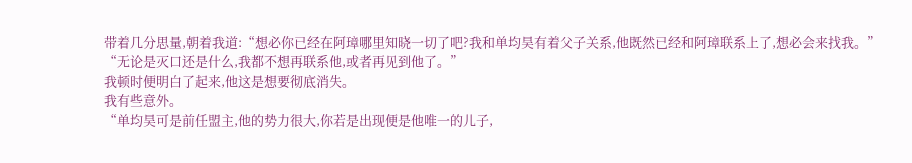带着几分思量,朝着我道:“想必你已经在阿璋哪里知晓一切了吧?我和单均昊有着父子关系,他既然已经和阿璋联系上了,想必会来找我。”
“无论是灭口还是什么,我都不想再联系他,或者再见到他了。”
我顿时便明白了起来,他这是想要彻底消失。
我有些意外。
“单均昊可是前任盟主,他的势力很大,你若是出现便是他唯一的儿子,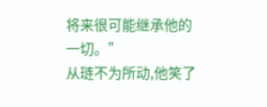将来很可能继承他的一切。”
从琏不为所动,他笑了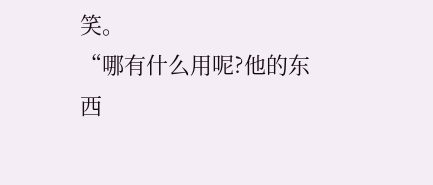笑。
“哪有什么用呢?他的东西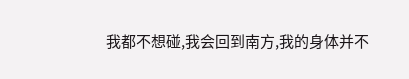我都不想碰,我会回到南方,我的身体并不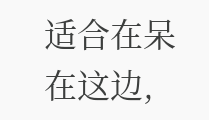适合在呆在这边,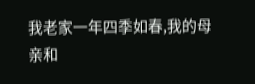我老家一年四季如春,我的母亲和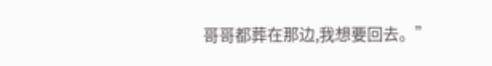哥哥都葬在那边,我想要回去。”